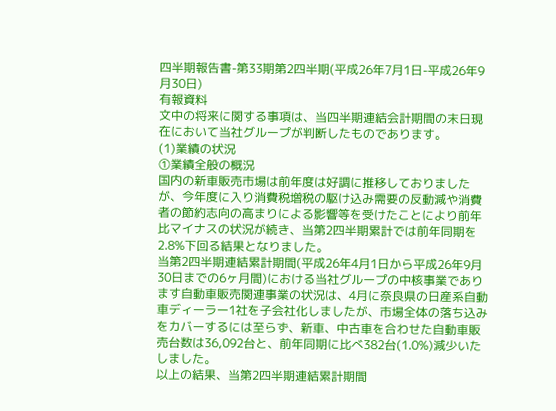四半期報告書-第33期第2四半期(平成26年7月1日-平成26年9月30日)
有報資料
文中の将来に関する事項は、当四半期連結会計期間の末日現在において当社グループが判断したものであります。
(1)業績の状況
①業績全般の概況
国内の新車販売市場は前年度は好調に推移しておりましたが、今年度に入り消費税増税の駆け込み需要の反動減や消費者の節約志向の高まりによる影響等を受けたことにより前年比マイナスの状況が続き、当第2四半期累計では前年同期を2.8%下回る結果となりました。
当第2四半期連結累計期間(平成26年4月1日から平成26年9月30日までの6ヶ月間)における当社グループの中核事業であります自動車販売関連事業の状況は、4月に奈良県の日産系自動車ディーラー1社を子会社化しましたが、市場全体の落ち込みをカバーするには至らず、新車、中古車を合わせた自動車販売台数は36,092台と、前年同期に比べ382台(1.0%)減少いたしました。
以上の結果、当第2四半期連結累計期間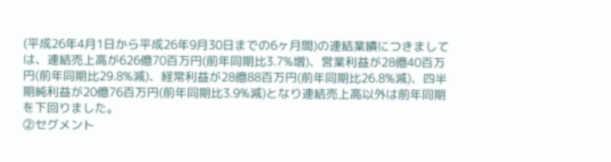(平成26年4月1日から平成26年9月30日までの6ヶ月間)の連結業績につきましては、連結売上高が626億70百万円(前年同期比3.7%増)、営業利益が28億40百万円(前年同期比29.8%減)、経常利益が28億88百万円(前年同期比26.8%減)、四半期純利益が20億76百万円(前年同期比3.9%減)となり連結売上高以外は前年同期を下回りました。
②セグメント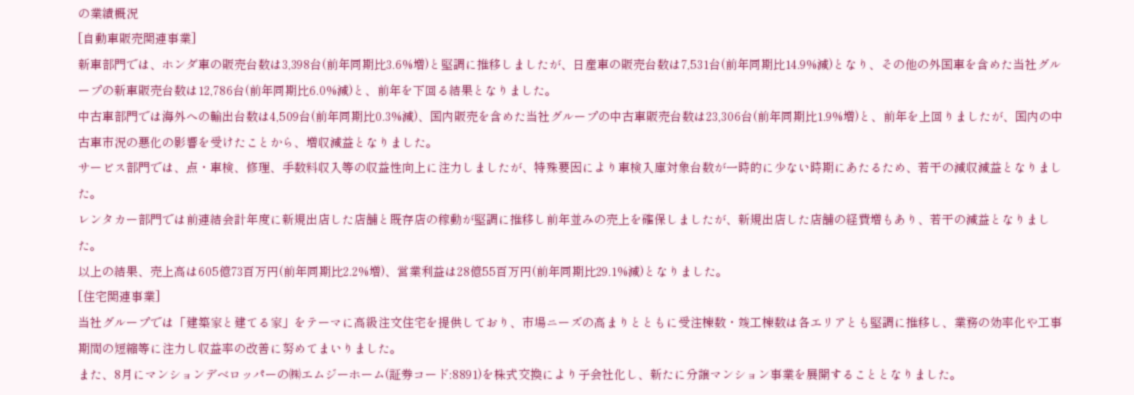の業績概況
[自動車販売関連事業]
新車部門では、ホンダ車の販売台数は3,398台(前年同期比3.6%増)と堅調に推移しましたが、日産車の販売台数は7,531台(前年同期比14.9%減)となり、その他の外国車を含めた当社グループの新車販売台数は12,786台(前年同期比6.0%減)と、前年を下回る結果となりました。
中古車部門では海外への輸出台数は4,509台(前年同期比0.3%減)、国内販売を含めた当社グループの中古車販売台数は23,306台(前年同期比1.9%増)と、前年を上回りましたが、国内の中古車市況の悪化の影響を受けたことから、増収減益となりました。
サービス部門では、点・車検、修理、手数料収入等の収益性向上に注力しましたが、特殊要因により車検入庫対象台数が一時的に少ない時期にあたるため、若干の減収減益となりました。
レンタカー部門では前連結会計年度に新規出店した店舗と既存店の稼動が堅調に推移し前年並みの売上を確保しましたが、新規出店した店舗の経費増もあり、若干の減益となりました。
以上の結果、売上高は605億73百万円(前年同期比2.2%増)、営業利益は28億55百万円(前年同期比29.1%減)となりました。
[住宅関連事業]
当社グループでは「建築家と建てる家」をテーマに高級注文住宅を提供しており、市場ニーズの高まりとともに受注棟数・竣工棟数は各エリアとも堅調に推移し、業務の効率化や工事期間の短縮等に注力し収益率の改善に努めてまいりました。
また、8月にマンションデベロッパーの㈱エムジーホーム(証券コード:8891)を株式交換により子会社化し、新たに分譲マンション事業を展開することとなりました。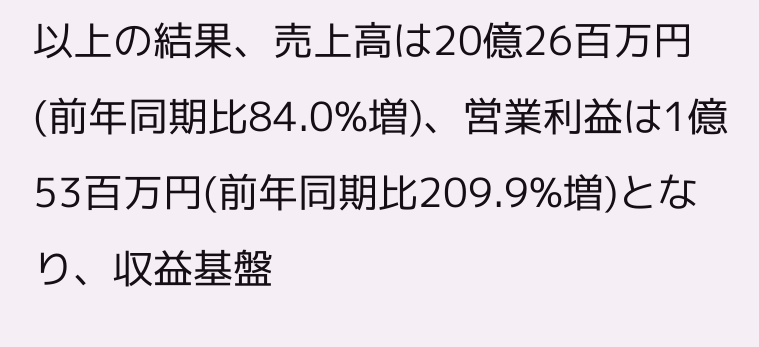以上の結果、売上高は20億26百万円(前年同期比84.0%増)、営業利益は1億53百万円(前年同期比209.9%増)となり、収益基盤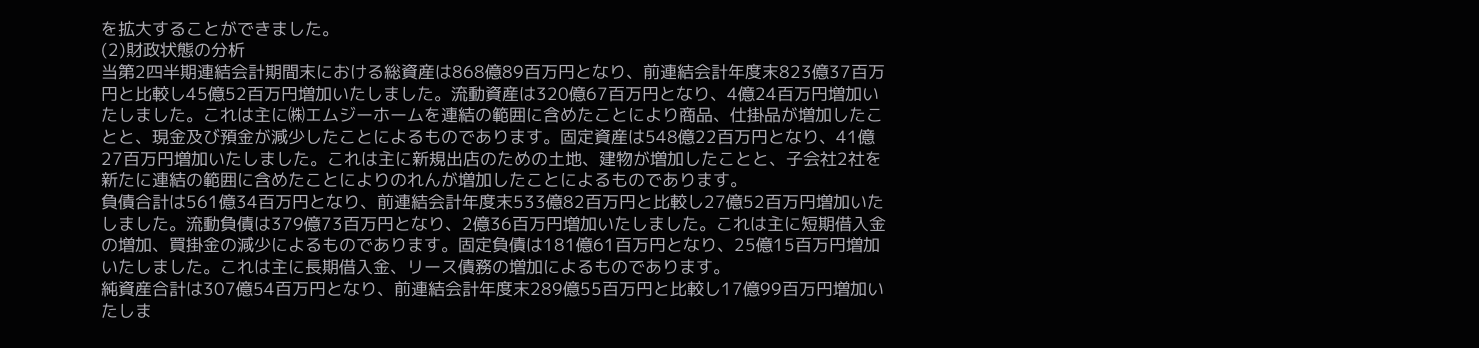を拡大することができました。
(2)財政状態の分析
当第2四半期連結会計期間末における総資産は868億89百万円となり、前連結会計年度末823億37百万円と比較し45億52百万円増加いたしました。流動資産は320億67百万円となり、4億24百万円増加いたしました。これは主に㈱エムジーホームを連結の範囲に含めたことにより商品、仕掛品が増加したことと、現金及び預金が減少したことによるものであります。固定資産は548億22百万円となり、41億27百万円増加いたしました。これは主に新規出店のための土地、建物が増加したことと、子会社2社を新たに連結の範囲に含めたことによりのれんが増加したことによるものであります。
負債合計は561億34百万円となり、前連結会計年度末533億82百万円と比較し27億52百万円増加いたしました。流動負債は379億73百万円となり、2億36百万円増加いたしました。これは主に短期借入金の増加、買掛金の減少によるものであります。固定負債は181億61百万円となり、25億15百万円増加いたしました。これは主に長期借入金、リース債務の増加によるものであります。
純資産合計は307億54百万円となり、前連結会計年度末289億55百万円と比較し17億99百万円増加いたしま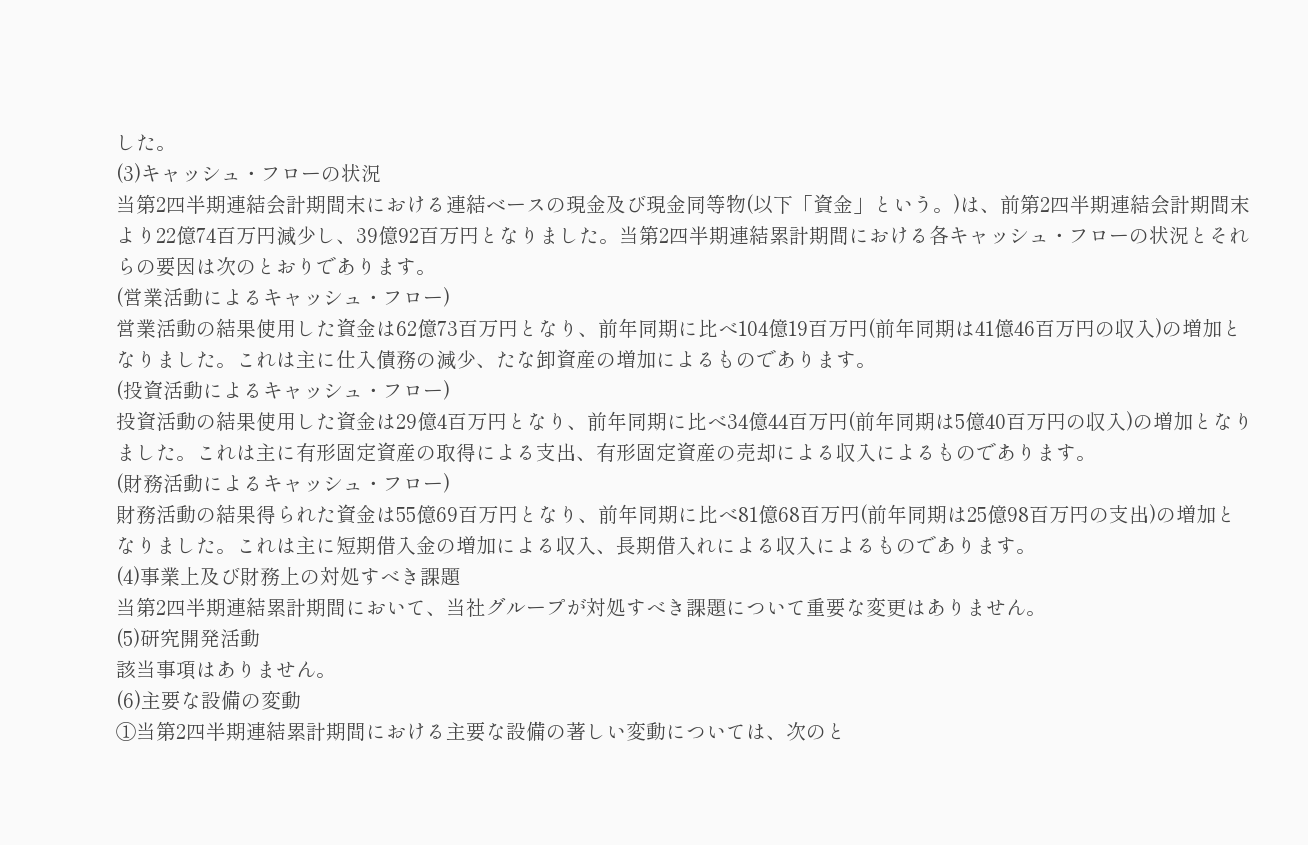した。
(3)キャッシュ・フローの状況
当第2四半期連結会計期間末における連結ベースの現金及び現金同等物(以下「資金」という。)は、前第2四半期連結会計期間末より22億74百万円減少し、39億92百万円となりました。当第2四半期連結累計期間における各キャッシュ・フローの状況とそれらの要因は次のとおりであります。
(営業活動によるキャッシュ・フロー)
営業活動の結果使用した資金は62億73百万円となり、前年同期に比べ104億19百万円(前年同期は41億46百万円の収入)の増加となりました。これは主に仕入債務の減少、たな卸資産の増加によるものであります。
(投資活動によるキャッシュ・フロー)
投資活動の結果使用した資金は29億4百万円となり、前年同期に比べ34億44百万円(前年同期は5億40百万円の収入)の増加となりました。これは主に有形固定資産の取得による支出、有形固定資産の売却による収入によるものであります。
(財務活動によるキャッシュ・フロー)
財務活動の結果得られた資金は55億69百万円となり、前年同期に比べ81億68百万円(前年同期は25億98百万円の支出)の増加となりました。これは主に短期借入金の増加による収入、長期借入れによる収入によるものであります。
(4)事業上及び財務上の対処すべき課題
当第2四半期連結累計期間において、当社グループが対処すべき課題について重要な変更はありません。
(5)研究開発活動
該当事項はありません。
(6)主要な設備の変動
①当第2四半期連結累計期間における主要な設備の著しい変動については、次のと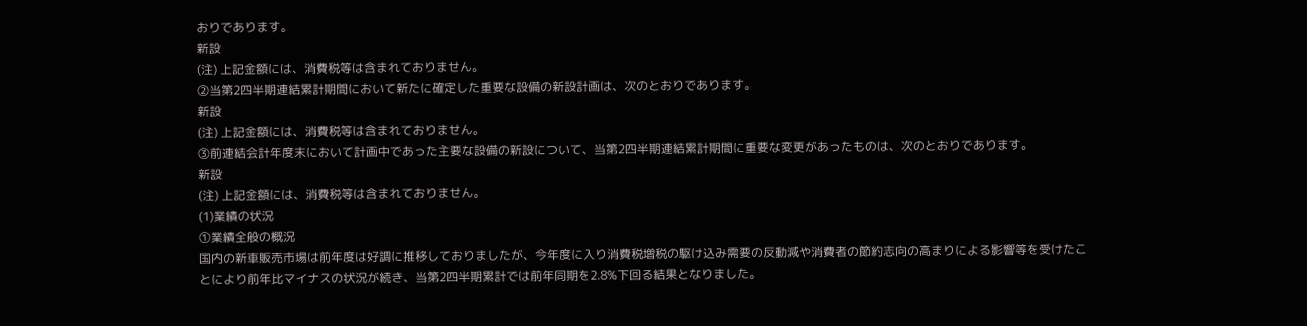おりであります。
新設
(注) 上記金額には、消費税等は含まれておりません。
②当第2四半期連結累計期間において新たに確定した重要な設備の新設計画は、次のとおりであります。
新設
(注) 上記金額には、消費税等は含まれておりません。
③前連結会計年度末において計画中であった主要な設備の新設について、当第2四半期連結累計期間に重要な変更があったものは、次のとおりであります。
新設
(注) 上記金額には、消費税等は含まれておりません。
(1)業績の状況
①業績全般の概況
国内の新車販売市場は前年度は好調に推移しておりましたが、今年度に入り消費税増税の駆け込み需要の反動減や消費者の節約志向の高まりによる影響等を受けたことにより前年比マイナスの状況が続き、当第2四半期累計では前年同期を2.8%下回る結果となりました。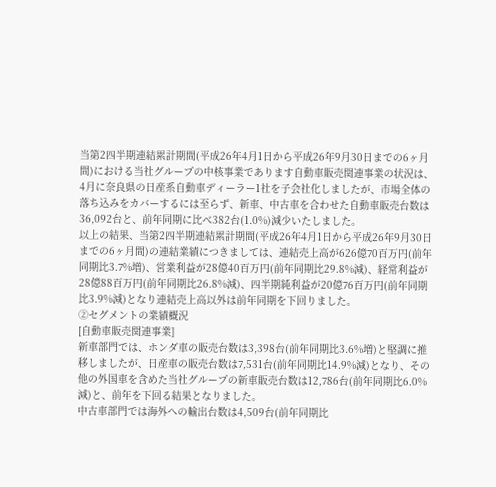当第2四半期連結累計期間(平成26年4月1日から平成26年9月30日までの6ヶ月間)における当社グループの中核事業であります自動車販売関連事業の状況は、4月に奈良県の日産系自動車ディーラー1社を子会社化しましたが、市場全体の落ち込みをカバーするには至らず、新車、中古車を合わせた自動車販売台数は36,092台と、前年同期に比べ382台(1.0%)減少いたしました。
以上の結果、当第2四半期連結累計期間(平成26年4月1日から平成26年9月30日までの6ヶ月間)の連結業績につきましては、連結売上高が626億70百万円(前年同期比3.7%増)、営業利益が28億40百万円(前年同期比29.8%減)、経常利益が28億88百万円(前年同期比26.8%減)、四半期純利益が20億76百万円(前年同期比3.9%減)となり連結売上高以外は前年同期を下回りました。
②セグメントの業績概況
[自動車販売関連事業]
新車部門では、ホンダ車の販売台数は3,398台(前年同期比3.6%増)と堅調に推移しましたが、日産車の販売台数は7,531台(前年同期比14.9%減)となり、その他の外国車を含めた当社グループの新車販売台数は12,786台(前年同期比6.0%減)と、前年を下回る結果となりました。
中古車部門では海外への輸出台数は4,509台(前年同期比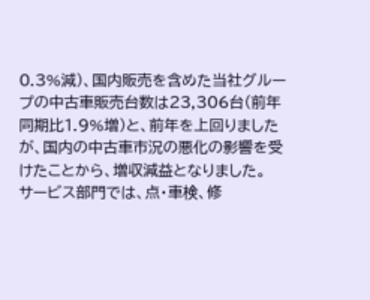0.3%減)、国内販売を含めた当社グループの中古車販売台数は23,306台(前年同期比1.9%増)と、前年を上回りましたが、国内の中古車市況の悪化の影響を受けたことから、増収減益となりました。
サービス部門では、点・車検、修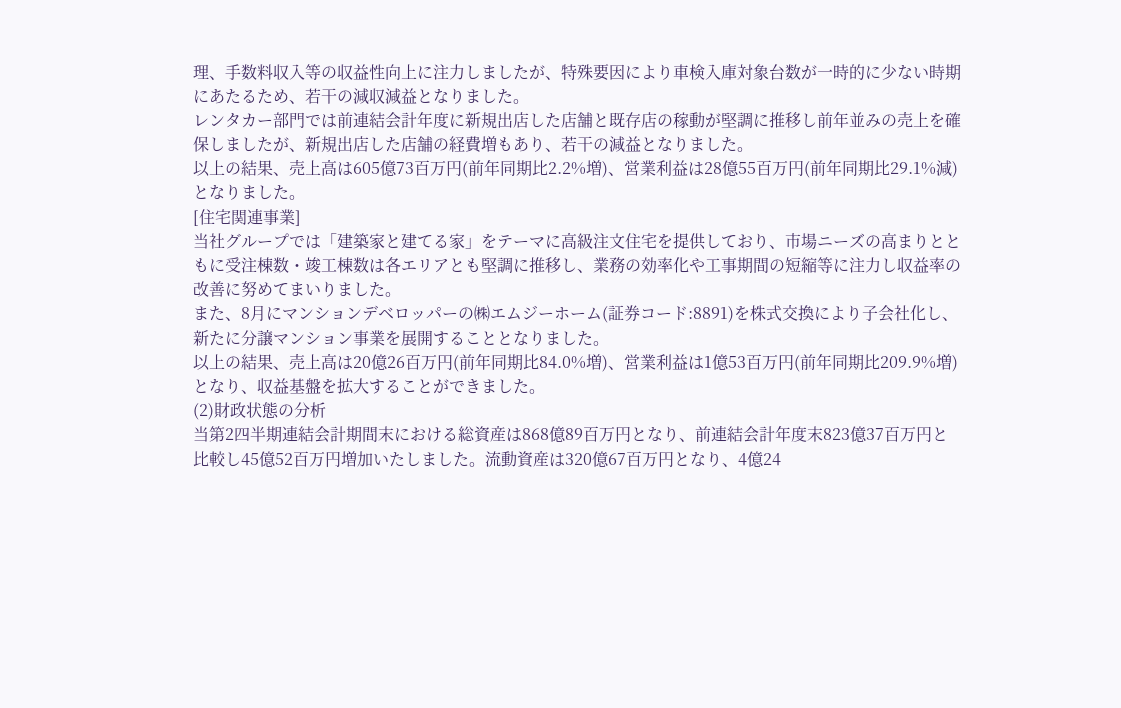理、手数料収入等の収益性向上に注力しましたが、特殊要因により車検入庫対象台数が一時的に少ない時期にあたるため、若干の減収減益となりました。
レンタカー部門では前連結会計年度に新規出店した店舗と既存店の稼動が堅調に推移し前年並みの売上を確保しましたが、新規出店した店舗の経費増もあり、若干の減益となりました。
以上の結果、売上高は605億73百万円(前年同期比2.2%増)、営業利益は28億55百万円(前年同期比29.1%減)となりました。
[住宅関連事業]
当社グループでは「建築家と建てる家」をテーマに高級注文住宅を提供しており、市場ニーズの高まりとともに受注棟数・竣工棟数は各エリアとも堅調に推移し、業務の効率化や工事期間の短縮等に注力し収益率の改善に努めてまいりました。
また、8月にマンションデベロッパーの㈱エムジーホーム(証券コード:8891)を株式交換により子会社化し、新たに分譲マンション事業を展開することとなりました。
以上の結果、売上高は20億26百万円(前年同期比84.0%増)、営業利益は1億53百万円(前年同期比209.9%増)となり、収益基盤を拡大することができました。
(2)財政状態の分析
当第2四半期連結会計期間末における総資産は868億89百万円となり、前連結会計年度末823億37百万円と比較し45億52百万円増加いたしました。流動資産は320億67百万円となり、4億24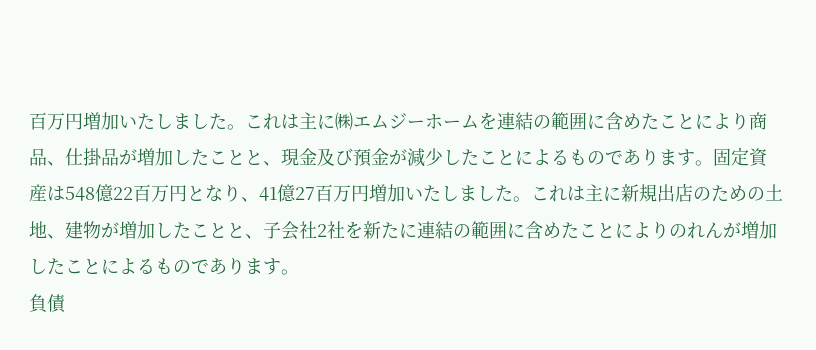百万円増加いたしました。これは主に㈱エムジーホームを連結の範囲に含めたことにより商品、仕掛品が増加したことと、現金及び預金が減少したことによるものであります。固定資産は548億22百万円となり、41億27百万円増加いたしました。これは主に新規出店のための土地、建物が増加したことと、子会社2社を新たに連結の範囲に含めたことによりのれんが増加したことによるものであります。
負債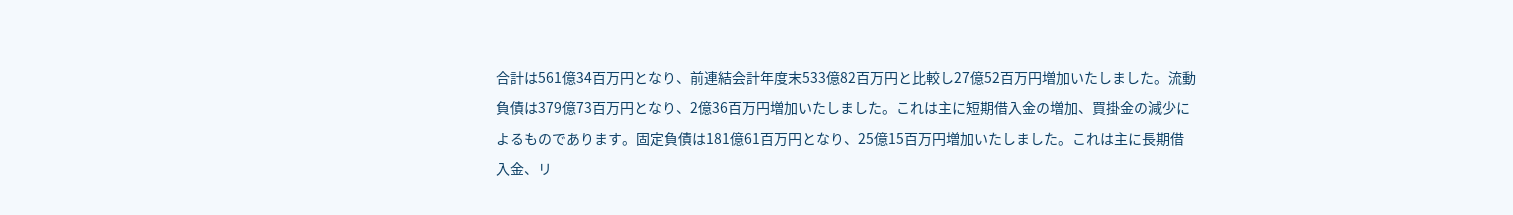合計は561億34百万円となり、前連結会計年度末533億82百万円と比較し27億52百万円増加いたしました。流動負債は379億73百万円となり、2億36百万円増加いたしました。これは主に短期借入金の増加、買掛金の減少によるものであります。固定負債は181億61百万円となり、25億15百万円増加いたしました。これは主に長期借入金、リ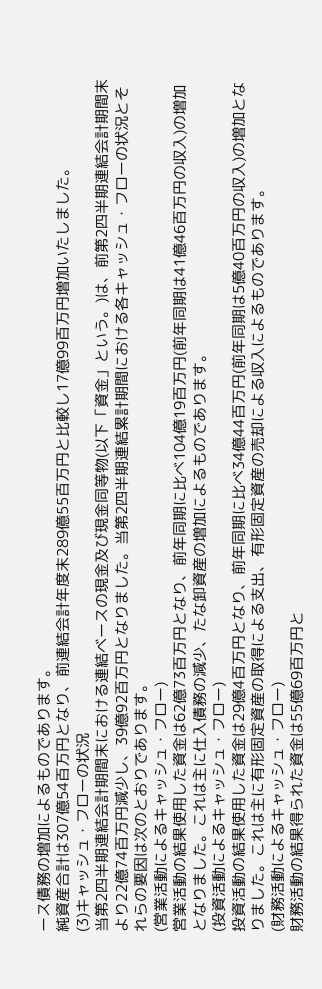ース債務の増加によるものであります。
純資産合計は307億54百万円となり、前連結会計年度末289億55百万円と比較し17億99百万円増加いたしました。
(3)キャッシュ・フローの状況
当第2四半期連結会計期間末における連結ベースの現金及び現金同等物(以下「資金」という。)は、前第2四半期連結会計期間末より22億74百万円減少し、39億92百万円となりました。当第2四半期連結累計期間における各キャッシュ・フローの状況とそれらの要因は次のとおりであります。
(営業活動によるキャッシュ・フロー)
営業活動の結果使用した資金は62億73百万円となり、前年同期に比べ104億19百万円(前年同期は41億46百万円の収入)の増加となりました。これは主に仕入債務の減少、たな卸資産の増加によるものであります。
(投資活動によるキャッシュ・フロー)
投資活動の結果使用した資金は29億4百万円となり、前年同期に比べ34億44百万円(前年同期は5億40百万円の収入)の増加となりました。これは主に有形固定資産の取得による支出、有形固定資産の売却による収入によるものであります。
(財務活動によるキャッシュ・フロー)
財務活動の結果得られた資金は55億69百万円と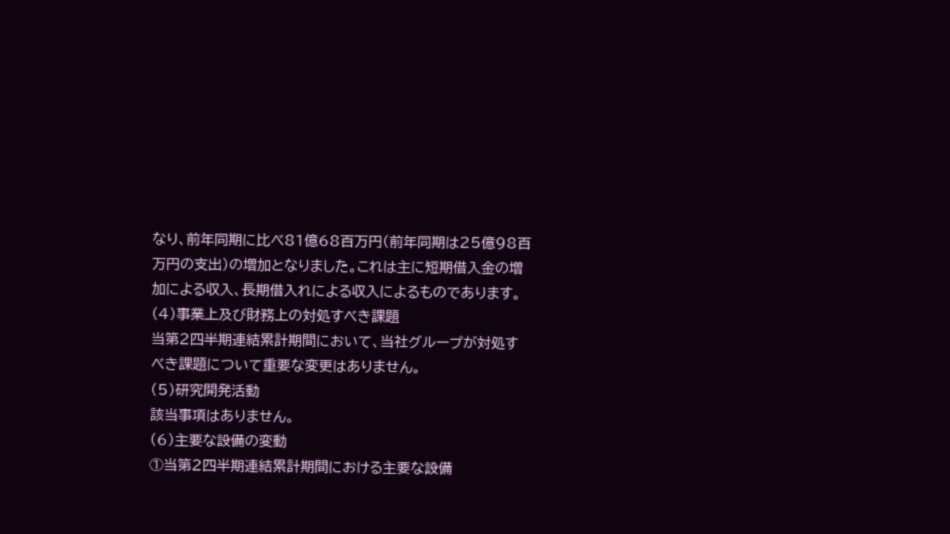なり、前年同期に比べ81億68百万円(前年同期は25億98百万円の支出)の増加となりました。これは主に短期借入金の増加による収入、長期借入れによる収入によるものであります。
(4)事業上及び財務上の対処すべき課題
当第2四半期連結累計期間において、当社グループが対処すべき課題について重要な変更はありません。
(5)研究開発活動
該当事項はありません。
(6)主要な設備の変動
①当第2四半期連結累計期間における主要な設備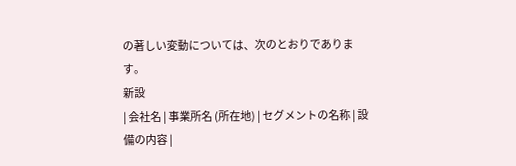の著しい変動については、次のとおりであります。
新設
| 会社名 | 事業所名 (所在地) | セグメントの名称 | 設備の内容 |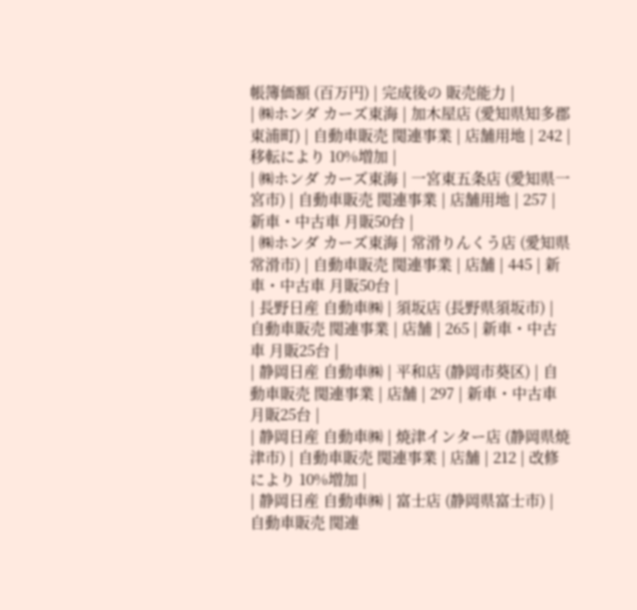帳簿価額 (百万円) | 完成後の 販売能力 |
| ㈱ホンダ カーズ東海 | 加木屋店 (愛知県知多郡東浦町) | 自動車販売 関連事業 | 店舗用地 | 242 | 移転により 10%増加 |
| ㈱ホンダ カーズ東海 | 一宮東五条店 (愛知県一宮市) | 自動車販売 関連事業 | 店舗用地 | 257 | 新車・中古車 月販50台 |
| ㈱ホンダ カーズ東海 | 常滑りんくう店 (愛知県常滑市) | 自動車販売 関連事業 | 店舗 | 445 | 新車・中古車 月販50台 |
| 長野日産 自動車㈱ | 須坂店 (長野県須坂市) | 自動車販売 関連事業 | 店舗 | 265 | 新車・中古車 月販25台 |
| 静岡日産 自動車㈱ | 平和店 (静岡市葵区) | 自動車販売 関連事業 | 店舗 | 297 | 新車・中古車 月販25台 |
| 静岡日産 自動車㈱ | 焼津インター店 (静岡県焼津市) | 自動車販売 関連事業 | 店舗 | 212 | 改修により 10%増加 |
| 静岡日産 自動車㈱ | 富士店 (静岡県富士市) | 自動車販売 関連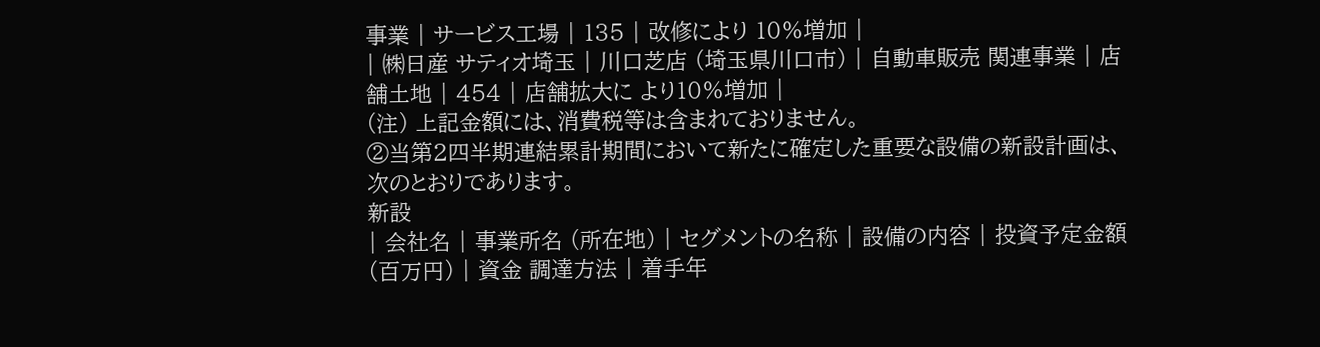事業 | サービス工場 | 135 | 改修により 10%増加 |
| ㈱日産 サティオ埼玉 | 川口芝店 (埼玉県川口市) | 自動車販売 関連事業 | 店舗土地 | 454 | 店舗拡大に より10%増加 |
(注) 上記金額には、消費税等は含まれておりません。
②当第2四半期連結累計期間において新たに確定した重要な設備の新設計画は、次のとおりであります。
新設
| 会社名 | 事業所名 (所在地) | セグメントの名称 | 設備の内容 | 投資予定金額(百万円) | 資金 調達方法 | 着手年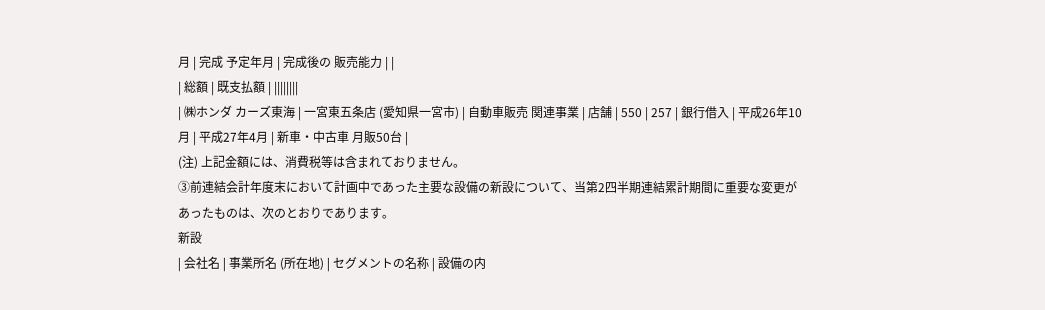月 | 完成 予定年月 | 完成後の 販売能力 | |
| 総額 | 既支払額 | ||||||||
| ㈱ホンダ カーズ東海 | 一宮東五条店 (愛知県一宮市) | 自動車販売 関連事業 | 店舗 | 550 | 257 | 銀行借入 | 平成26年10月 | 平成27年4月 | 新車・中古車 月販50台 |
(注) 上記金額には、消費税等は含まれておりません。
③前連結会計年度末において計画中であった主要な設備の新設について、当第2四半期連結累計期間に重要な変更があったものは、次のとおりであります。
新設
| 会社名 | 事業所名 (所在地) | セグメントの名称 | 設備の内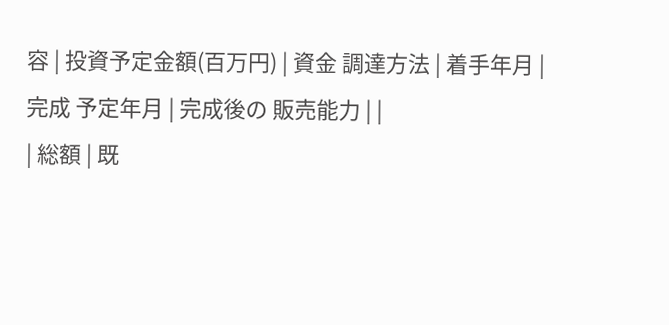容 | 投資予定金額(百万円) | 資金 調達方法 | 着手年月 | 完成 予定年月 | 完成後の 販売能力 | |
| 総額 | 既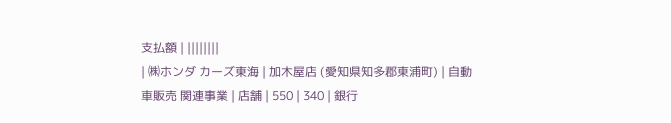支払額 | ||||||||
| ㈱ホンダ カーズ東海 | 加木屋店 (愛知県知多郡東浦町) | 自動車販売 関連事業 | 店舗 | 550 | 340 | 銀行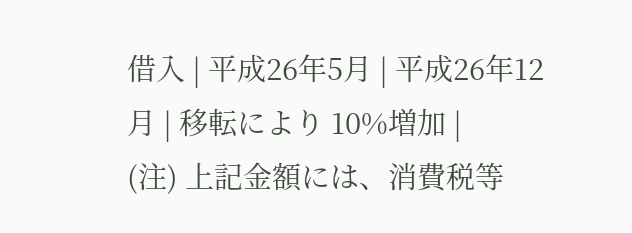借入 | 平成26年5月 | 平成26年12月 | 移転により 10%増加 |
(注) 上記金額には、消費税等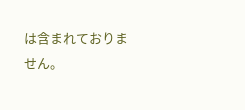は含まれておりません。